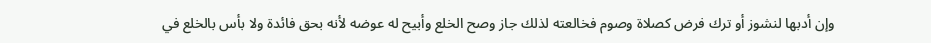وإن أدبها لنشوز أو ترك فرض كصلاة وصوم فخالعته لذلك جاز وصح الخلع وأبيح له عوضه لأنه بحق فائدة ولا بأس بالخلع في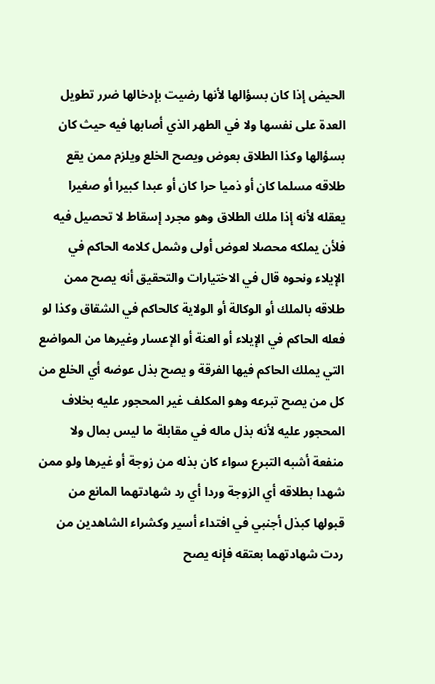الحيض إذا كان بسؤالها لأنها رضيت بإدخالها ضرر تطويل العدة على نفسها ولا في الطهر الذي أصابها فيه حيث كان بسؤالها وكذا الطلاق بعوض ويصح الخلع ويلزم ممن يقع طلاقه مسلما كان أو ذميا حرا كان أو عبدا كبيرا أو صغيرا يعقله لأنه إذا ملك الطلاق وهو مجرد إسقاط لا تحصيل فيه فلأن يملكه محصلا لعوض أولى وشمل كلامه الحاكم في الإيلاء ونحوه قال في الاختيارات والتحقيق أنه يصح ممن طلاقه بالملك أو الوكالة أو الولاية كالحاكم في الشقاق وكذا لو فعله الحاكم في الإيلاء أو العنة أو الإعسار وغيرها من المواضع التي يملك الحاكم فيها الفرقة و يصح بذل عوضه أي الخلع من كل من يصح تبرعه وهو المكلف غير المحجور عليه بخلاف المحجور عليه لأنه بذل ماله في مقابلة ما ليس بمال ولا منفعة أشبه التبرع سواء كان بذله من زوجة أو غيرها ولو ممن شهدا بطلاقه أي الزوجة وردا أي رد شهادتهما المانع من قبولها كبذل أجنبي في افتداء أسير وكشراء الشاهدين من ردت شهادتهما بعتقه فإنه يصح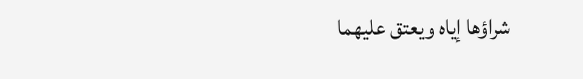شراؤها إياه ويعتق عليهما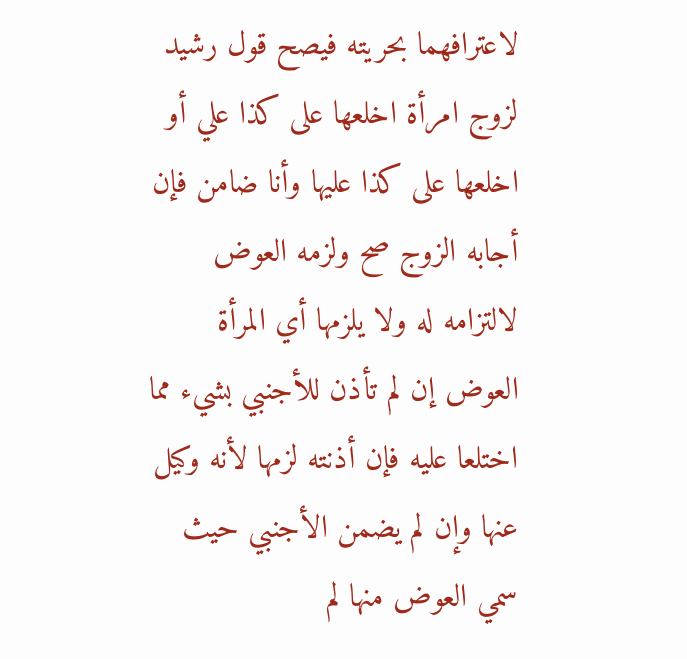لاعترافهما بحريته فيصح قول رشيد لزوج امرأة اخلعها على كذا علي أو اخلعها على كذا عليها وأنا ضامن فإن أجابه الزوج صح ولزمه العوض لالتزامه له ولا يلزمها أي المرأة العوض إن لم تأذن للأجنبي بشيء مما اختلعا عليه فإن أذنته لزمها لأنه وكيل عنها وإن لم يضمن الأجنبي حيث سمي العوض منها لم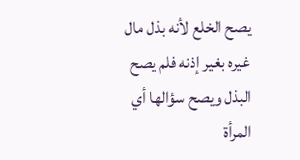يصح الخلع لأنه بذل مال غيره بغير إذنه فلم يصح البذل ويصح سؤالها أي المرأة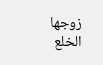زوجها الخلع